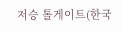저승 톨게이트(한국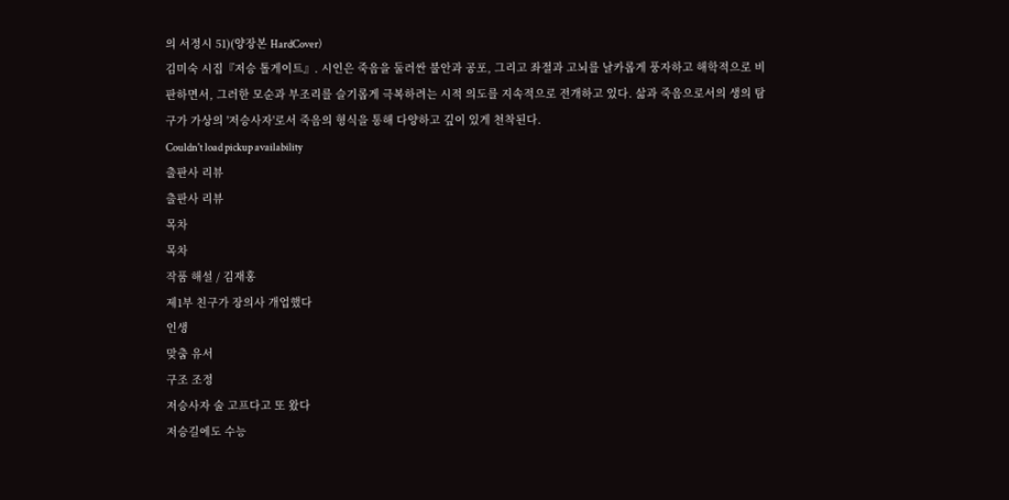의 서정시 51)(양장본 HardCover)
김미숙 시집『저승 톨게이트』. 시인은 죽음을 둘러싼 불안과 공포, 그리고 좌절과 고뇌를 날카롭게 풍자하고 해학적으로 비판하면서, 그러한 모순과 부조리를 슬기롭게 극복하려는 시적 의도를 지속적으로 전개하고 있다. 삶과 죽음으로서의 생의 탐구가 가상의 '저승사자'로서 죽음의 형식을 통해 다양하고 깊이 있게 천착된다.
Couldn't load pickup availability
출판사 리뷰
출판사 리뷰
목차
목차
작품 해설 / 김재홍
제1부 친구가 장의사 개업했다
인생
맞춤 유서
구조 조정
저승사자 술 고프다고 또 왔다
저승길에도 수능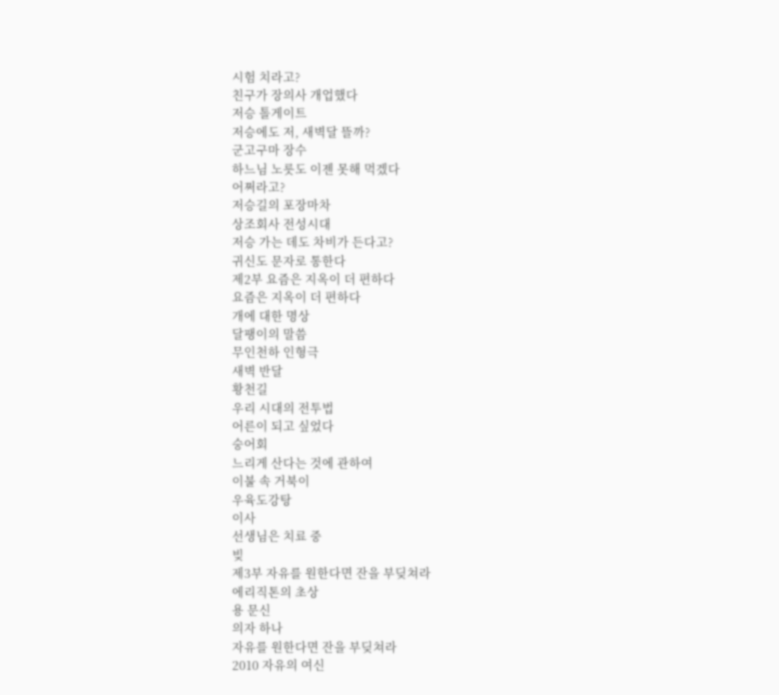시험 치라고?
친구가 장의사 개업했다
저승 톨게이트
저승에도 저, 새벽달 뜰까?
군고구마 장수
하느님 노릇도 이젠 못해 먹겠다
어쩌라고?
저승길의 포장마차
상조회사 전성시대
저승 가는 데도 차비가 든다고?
귀신도 문자로 통한다
제2부 요즘은 지옥이 더 편하다
요즘은 지옥이 더 편하다
개에 대한 명상
달팽이의 말씀
무인천하 인형극
새벽 반달
황천길
우리 시대의 전투법
어른이 되고 싶었다
숭어회
느리게 산다는 것에 관하여
이불 속 거북이
우육도강탕
이사
선생님은 치료 중
빚
제3부 자유를 원한다면 잔을 부딪쳐라
에리직톤의 초상
용 문신
의자 하나
자유를 원한다면 잔을 부딪쳐라
2010 자유의 여신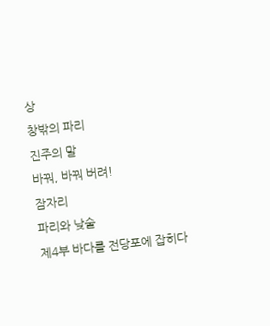상
창밖의 파리
진주의 말
바꿔, 바꿔 버려!
잠자리
파리와 낮술
제4부 바다를 전당포에 잡히다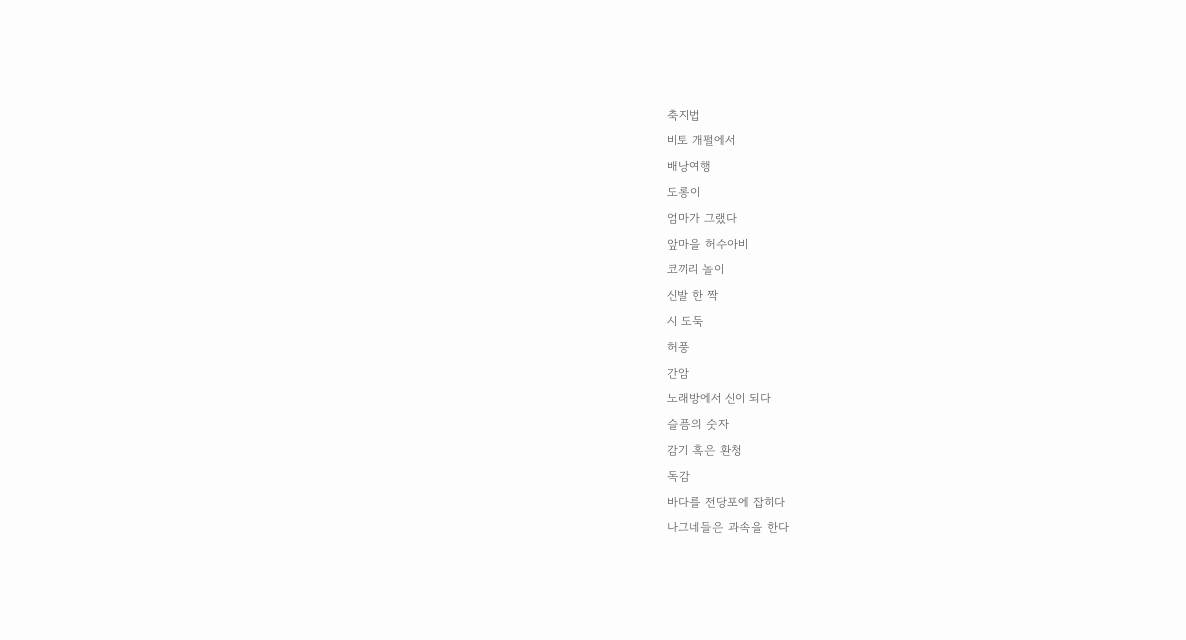축지법
비토 개펄에서
배낭여행
도롱이
엄마가 그랬다
앞마을 허수아비
코끼리 놀이
신발 한 짝
시 도둑
허풍
간암
노래방에서 신이 되다
슬픔의 숫자
감기 혹은 환청
독감
바다를 전당포에 잡히다
나그네들은 과속을 한다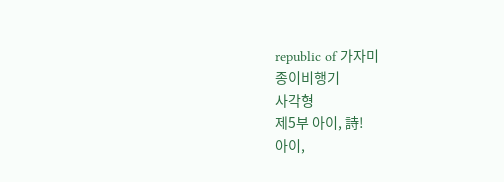republic of 가자미
종이비행기
사각형
제5부 아이, 詩!
아이,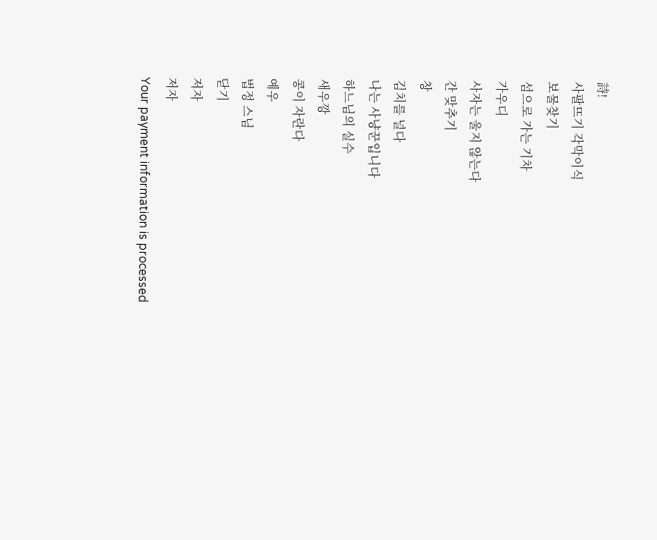詩!
사팔뜨기 각막이식
보물찾기
섬으로 가는 기차
가우디
사자는 울지 않는다
간 맞추기
창
김치를 널다
나는 사냥꾼입니다
하느님의 실수
새우깡
콩이 자란다
예우
법정 스님
닫기
저자
저자
Your payment information is processed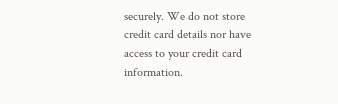securely. We do not store credit card details nor have access to your credit card information.